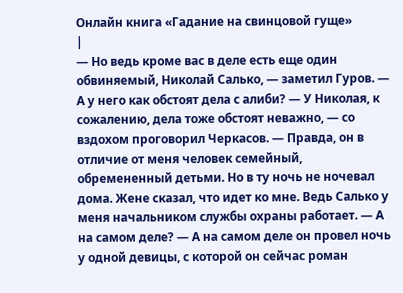Онлайн книга «Гадание на свинцовой гуще»
|
— Но ведь кроме вас в деле есть еще один обвиняемый, Николай Салько, — заметил Гуров. — А у него как обстоят дела с алиби? — У Николая, к сожалению, дела тоже обстоят неважно, — со вздохом проговорил Черкасов. — Правда, он в отличие от меня человек семейный, обремененный детьми. Но в ту ночь не ночевал дома. Жене сказал, что идет ко мне. Ведь Салько у меня начальником службы охраны работает. — А на самом деле? — А на самом деле он провел ночь у одной девицы, с которой он сейчас роман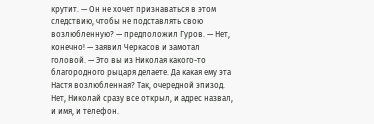крутит. — Он не хочет признаваться в этом следствию, чтобы не подставлять свою возлюбленную? — предположил Гуров. — Нет, конечно! — заявил Черкасов и замотал головой. — Это вы из Николая какого-то благородного рыцаря делаете. Да какая ему эта Настя возлюбленная? Так, очередной эпизод. Нет, Николай сразу все открыл, и адрес назвал, и имя, и телефон.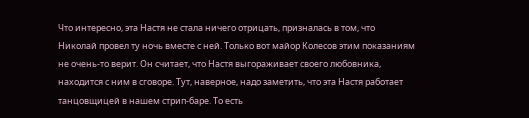Что интересно, эта Настя не стала ничего отрицать, призналась в том, что Николай провел ту ночь вместе с ней. Только вот майор Колесов этим показаниям не очень-то верит. Он считает, что Настя выгораживает своего любовника, находится с ним в сговоре. Тут, наверное, надо заметить, что эта Настя работает танцовщицей в нашем стрип-баре. То есть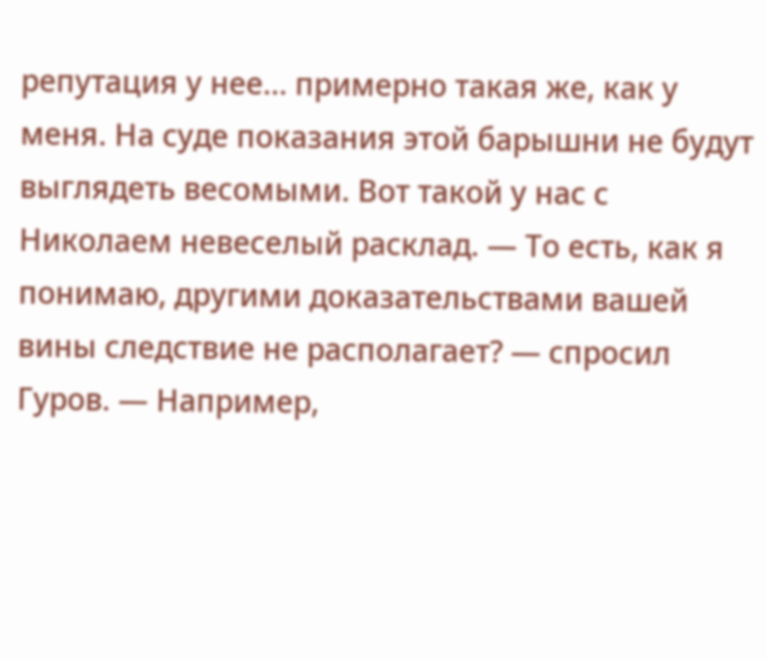репутация у нее… примерно такая же, как у меня. На суде показания этой барышни не будут выглядеть весомыми. Вот такой у нас с Николаем невеселый расклад. — То есть, как я понимаю, другими доказательствами вашей вины следствие не располагает? — спросил Гуров. — Например,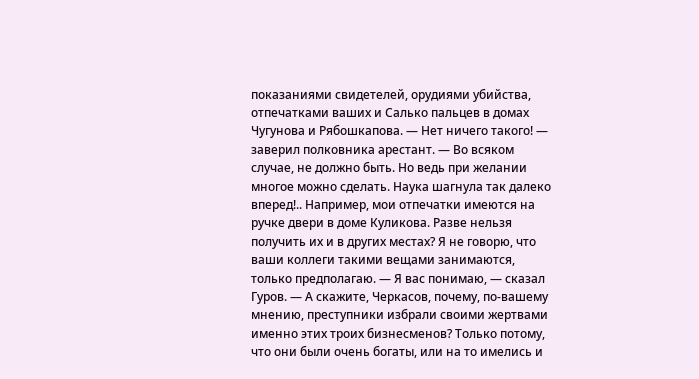показаниями свидетелей, орудиями убийства, отпечатками ваших и Салько пальцев в домах Чугунова и Рябошкапова. — Нет ничего такого! — заверил полковника арестант. — Во всяком случае, не должно быть. Но ведь при желании многое можно сделать. Наука шагнула так далеко вперед!.. Например, мои отпечатки имеются на ручке двери в доме Куликова. Разве нельзя получить их и в других местах? Я не говорю, что ваши коллеги такими вещами занимаются, только предполагаю. — Я вас понимаю, — сказал Гуров. — А скажите, Черкасов, почему, по-вашему мнению, преступники избрали своими жертвами именно этих троих бизнесменов? Только потому, что они были очень богаты, или на то имелись и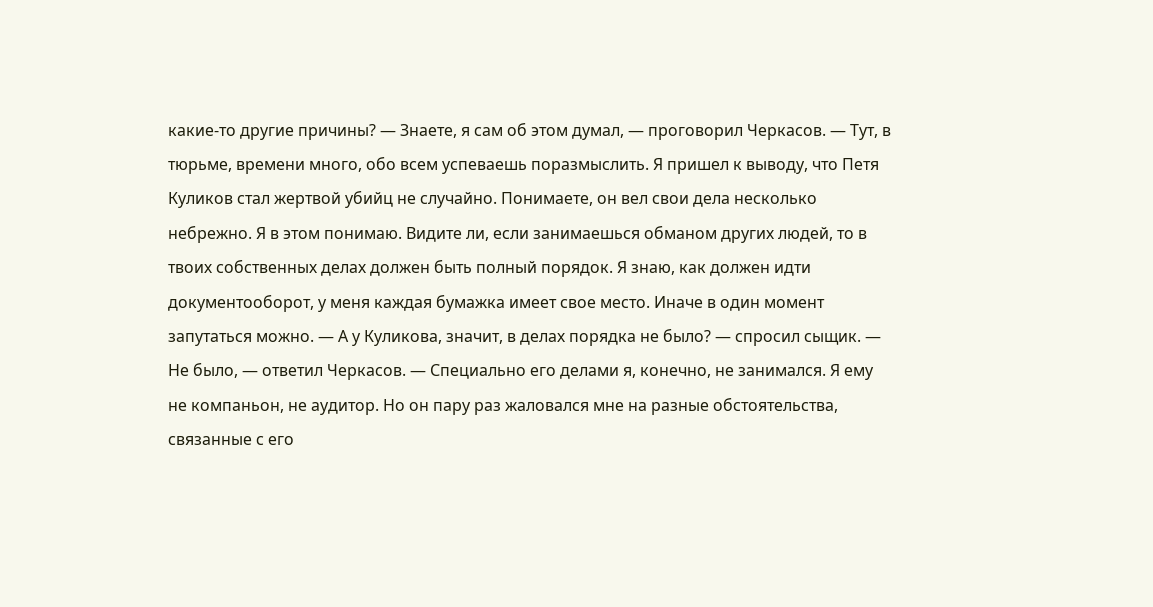какие-то другие причины? — Знаете, я сам об этом думал, — проговорил Черкасов. — Тут, в тюрьме, времени много, обо всем успеваешь поразмыслить. Я пришел к выводу, что Петя Куликов стал жертвой убийц не случайно. Понимаете, он вел свои дела несколько небрежно. Я в этом понимаю. Видите ли, если занимаешься обманом других людей, то в твоих собственных делах должен быть полный порядок. Я знаю, как должен идти документооборот, у меня каждая бумажка имеет свое место. Иначе в один момент запутаться можно. — А у Куликова, значит, в делах порядка не было? — спросил сыщик. — Не было, — ответил Черкасов. — Специально его делами я, конечно, не занимался. Я ему не компаньон, не аудитор. Но он пару раз жаловался мне на разные обстоятельства, связанные с его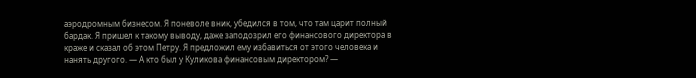аэродромным бизнесом. Я поневоле вник, убедился в том, что там царит полный бардак. Я пришел к такому выводу, даже заподозрил его финансового директора в краже и сказал об этом Петру. Я предложил ему избавиться от этого человека и нанять другого. — А кто был у Куликова финансовым директором? —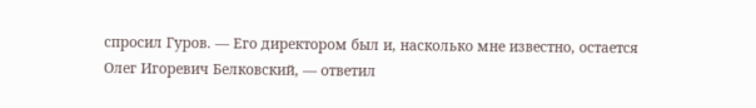спросил Гуров. — Его директором был и, насколько мне известно, остается Олег Игоревич Белковский, — ответил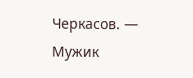Черкасов. — Мужик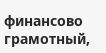финансово грамотный,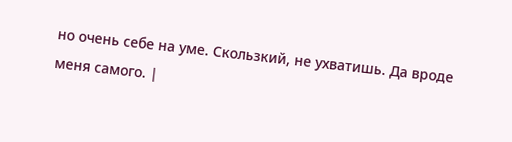но очень себе на уме. Скользкий, не ухватишь. Да вроде меня самого. |